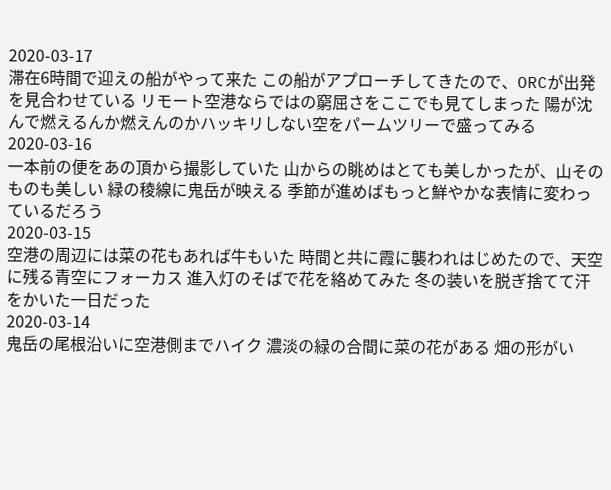2020-03-17
滞在6時間で迎えの船がやって来た この船がアプローチしてきたので、ORCが出発を見合わせている リモート空港ならではの窮屈さをここでも見てしまった 陽が沈んで燃えるんか燃えんのかハッキリしない空をパームツリーで盛ってみる
2020-03-16
一本前の便をあの頂から撮影していた 山からの眺めはとても美しかったが、山そのものも美しい 緑の稜線に鬼岳が映える 季節が進めばもっと鮮やかな表情に変わっているだろう
2020-03-15
空港の周辺には菜の花もあれば牛もいた 時間と共に霞に襲われはじめたので、天空に残る青空にフォーカス 進入灯のそばで花を絡めてみた 冬の装いを脱ぎ捨てて汗をかいた一日だった
2020-03-14
鬼岳の尾根沿いに空港側までハイク 濃淡の緑の合間に菜の花がある 畑の形がい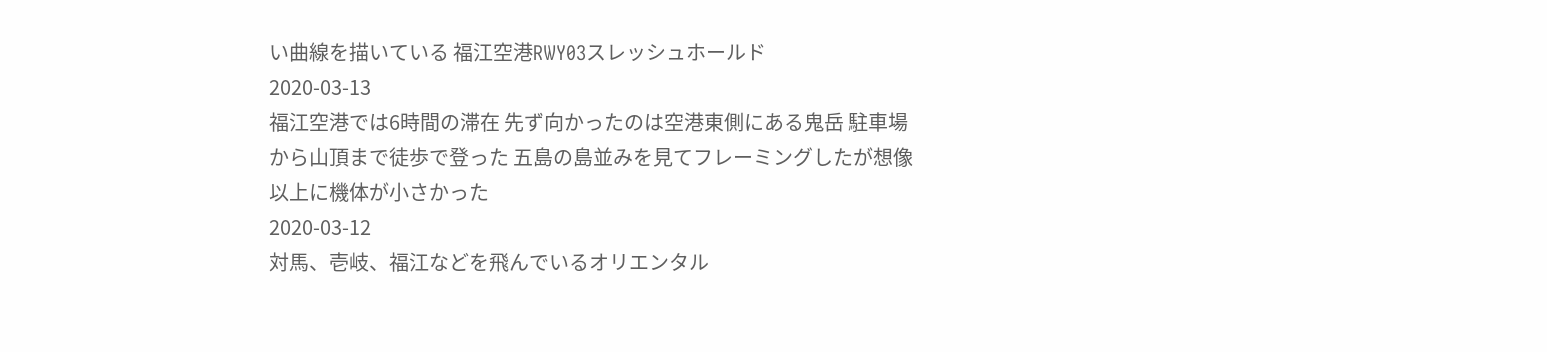い曲線を描いている 福江空港RWY03スレッシュホールド
2020-03-13
福江空港では6時間の滞在 先ず向かったのは空港東側にある鬼岳 駐車場から山頂まで徒歩で登った 五島の島並みを見てフレーミングしたが想像以上に機体が小さかった
2020-03-12
対馬、壱岐、福江などを飛んでいるオリエンタル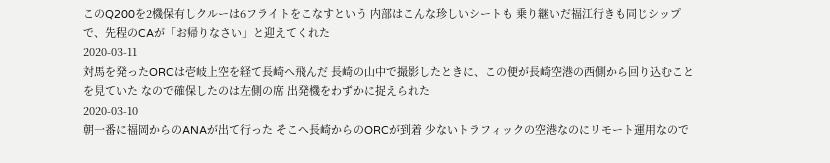このQ200を2機保有しクルーは6フライトをこなすという 内部はこんな珍しいシートも 乗り継いだ福江行きも同じシップで、先程のCAが「お帰りなさい」と迎えてくれた
2020-03-11
対馬を発ったORCは壱岐上空を経て長崎へ飛んだ 長崎の山中で撮影したときに、この便が長崎空港の西側から回り込むことを見ていた なので確保したのは左側の席 出発機をわずかに捉えられた
2020-03-10
朝一番に福岡からのANAが出て行った そこへ長崎からのORCが到着 少ないトラフィックの空港なのにリモート運用なので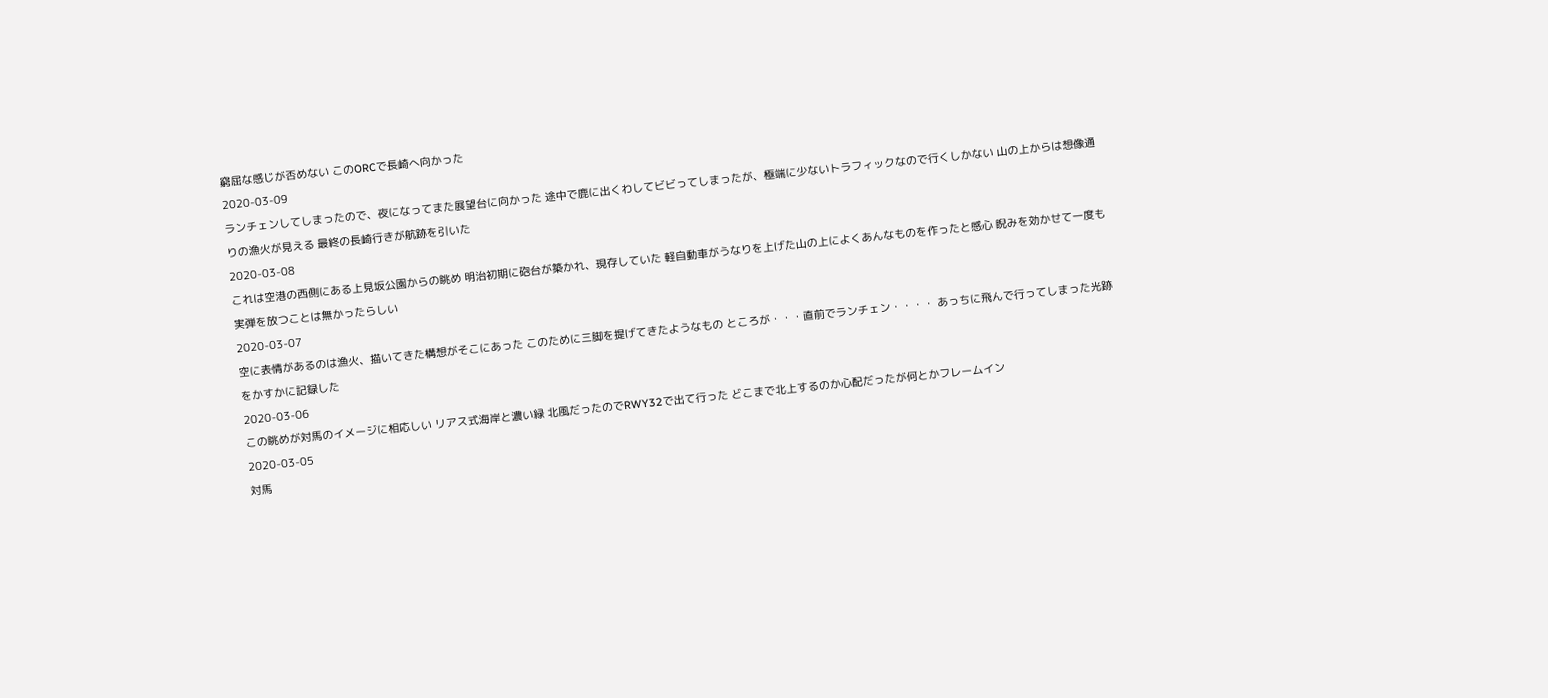窮屈な感じが否めない このORCで長崎へ向かった
2020-03-09
ランチェンしてしまったので、夜になってまた展望台に向かった 途中で鹿に出くわしてビビってしまったが、極端に少ないトラフィックなので行くしかない 山の上からは想像通りの漁火が見える 最終の長崎行きが航跡を引いた
2020-03-08
これは空港の西側にある上見坂公園からの眺め 明治初期に砲台が築かれ、現存していた 軽自動車がうなりを上げた山の上によくあんなものを作ったと感心 睨みを効かせて一度も実弾を放つことは無かったらしい
2020-03-07
空に表情があるのは漁火、描いてきた構想がそこにあった このために三脚を提げてきたようなもの ところが・・・直前でランチェン・・・・ あっちに飛んで行ってしまった光跡をかすかに記録した
2020-03-06
この眺めが対馬のイメージに相応しい リアス式海岸と濃い緑 北風だったのでRWY32で出て行った どこまで北上するのか心配だったが何とかフレームイン
2020-03-05
対馬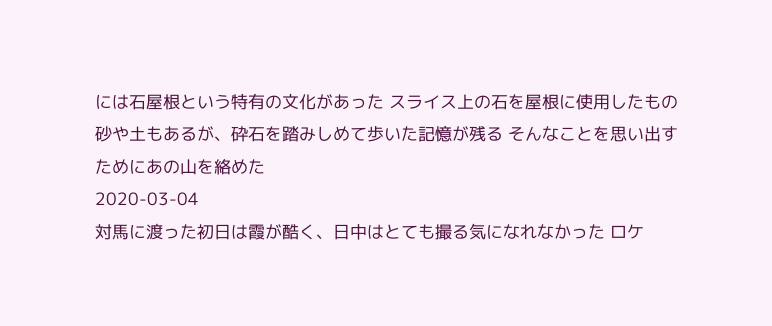には石屋根という特有の文化があった スライス上の石を屋根に使用したもの 砂や土もあるが、砕石を踏みしめて歩いた記憶が残る そんなことを思い出すためにあの山を絡めた
2020-03-04
対馬に渡った初日は霞が酷く、日中はとても撮る気になれなかった ロケ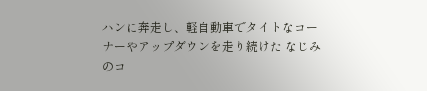ハンに奔走し、軽自動車でタイトなコーナーやアップダウンを走り続けた なじみのコ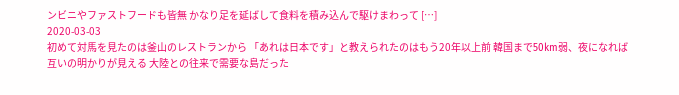ンビニやファストフードも皆無 かなり足を延ばして食料を積み込んで駆けまわって […]
2020-03-03
初めて対馬を見たのは釜山のレストランから 「あれは日本です」と教えられたのはもう20年以上前 韓国まで50km弱、夜になれば互いの明かりが見える 大陸との往来で需要な島だった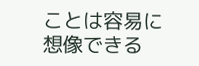ことは容易に想像できる